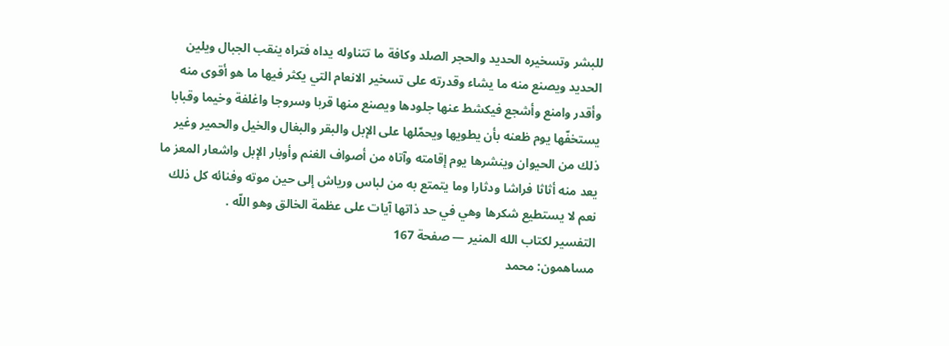للبشر وتسخيره الحديد والحجر الصلد وكافة ما تتناوله يداه فتراه ينقب الجبال ويلين الحديد ويصنع منه ما يشاء وقدرته على تسخير الانعام التي يكثر فيها ما هو أقوى منه وأقدر وامنع وأشجع فيكشط عنها جلودها ويصنع منها قربا وسروجا واغلفة وخيما وقبابا يستخفّها يوم ظعنه بأن يطويها ويحمّلها على الإبل والبقر والبغال والخيل والحمير وغير ذلك من الحيوان وينشرها يوم إقامته وآتاه من أصواف الغنم وأوبار الإبل واشعار المعز ما يعد منه أثاثا فراشا ودثارا وما يتمتع به من لباس ورياش إلى حين موته وفنائه كل ذلك نعم لا يستطيع شكرها وهي في حد ذاتها آيات على عظمة الخالق وهو اللّه .
التفسير لكتاب الله المنير — صفحة 167
مساهمون: محمد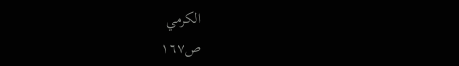الكرمي
ص١٦٧